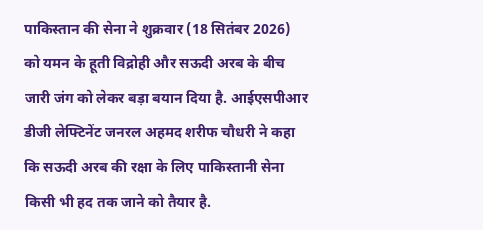पाकिस्तान की सेना ने शुक्रवार (18 सितंबर 2026) को यमन के हूती विद्रोही और सऊदी अरब के बीच जारी जंग को लेकर बड़ा बयान दिया है. आईएसपीआर डीजी लेफ्टिनेंट जनरल अहमद शरीफ चौधरी ने कहा कि सऊदी अरब की रक्षा के लिए पाकिस्तानी सेना किसी भी हद तक जाने को तैयार है.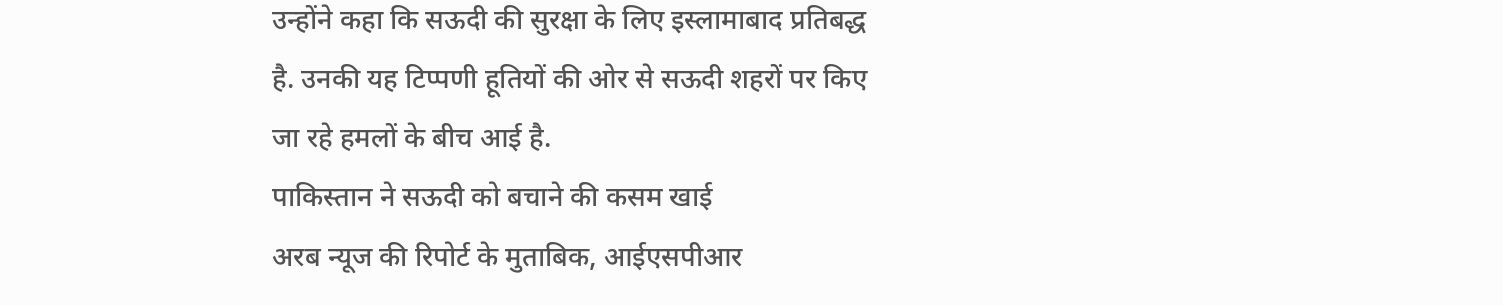उन्होंने कहा कि सऊदी की सुरक्षा के लिए इस्लामाबाद प्रतिबद्ध है. उनकी यह टिप्पणी हूतियों की ओर से सऊदी शहरों पर किए जा रहे हमलों के बीच आई है.
पाकिस्तान ने सऊदी को बचाने की कसम खाई
अरब न्यूज की रिपोर्ट के मुताबिक, आईएसपीआर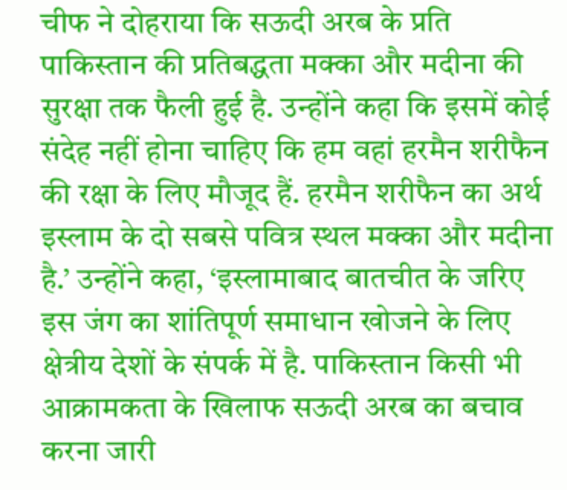चीफ ने दोहराया कि सऊदी अरब के प्रति पाकिस्तान की प्रतिबद्धता मक्का और मदीना की सुरक्षा तक फैली हुई है. उन्होंने कहा कि इसमें कोई संदेह नहीं होना चाहिए कि हम वहां हरमैन शरीफैन की रक्षा के लिए मौजूद हैं. हरमैन शरीफैन का अर्थ इस्लाम के दो सबसे पवित्र स्थल मक्का और मदीना है.’ उन्होंने कहा, ‘इस्लामाबाद बातचीत के जरिए इस जंग का शांतिपूर्ण समाधान खोजने के लिए क्षेत्रीय देशों के संपर्क में है. पाकिस्तान किसी भी आक्रामकता के खिलाफ सऊदी अरब का बचाव करना जारी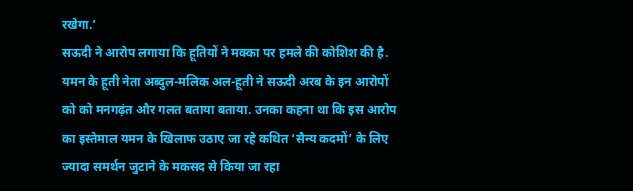रखेगा.’
सऊदी ने आरोप लगाया कि हूतियों ने मक्का पर हमले की कोशिश की है. यमन के हूती नेता अब्दुल-मलिक अल-हूती ने सऊदी अरब के इन आरोपों को को मनगढ़ंत और गलत बताया बताया. उनका कहना था कि इस आरोप का इस्तेमाल यमन के खिलाफ उठाए जा रहे कथित ‘सैन्य कदमों’ के लिए ज्यादा समर्थन जुटाने के मकसद से किया जा रहा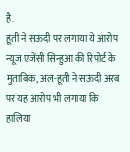है.
हूती ने सऊदी पर लगाया ये आरोप
न्यूज एजेंसी सिन्हुआ की रिपोर्ट के मुताबिक, अल-हूती ने सऊदी अरब पर यह आरोप भी लगाया कि हालिया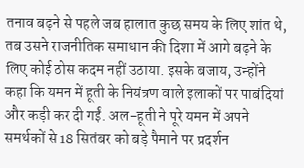तनाव बढ़ने से पहले जब हालात कुछ समय के लिए शांत थे, तब उसने राजनीतिक समाधान की दिशा में आगे बढ़ने के लिए कोई ठोस कदम नहीं उठाया. इसके बजाय, उन्होंने कहा कि यमन में हूती के नियंत्रण वाले इलाकों पर पाबंदियां और कड़ी कर दी गईं. अल-हूती ने पूरे यमन में अपने समर्थकों से 18 सितंबर को बड़े पैमाने पर प्रदर्शन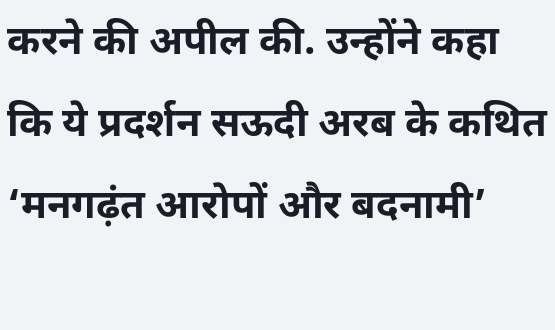करने की अपील की. उन्होंने कहा कि ये प्रदर्शन सऊदी अरब के कथित ‘मनगढ़ंत आरोपों और बदनामी’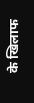के खिलाफ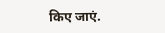किए जाएं.